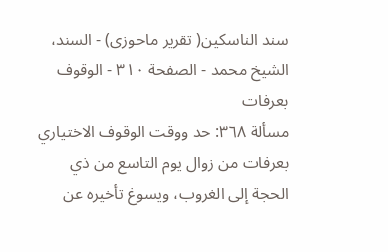سند الناسكين( تقرير ماحوزى) - السند، الشيخ محمد - الصفحة ٣١٠ - الوقوف بعرفات
مسألة ٣٦٨: حد ووقت الوقوف الاختياري بعرفات من زوال يوم التاسع من ذي الحجة إلى الغروب، ويسوغ تأخيره عن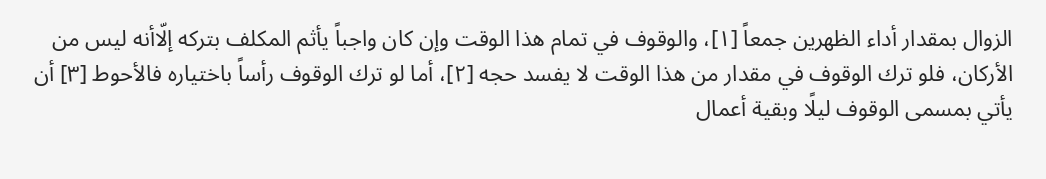الزوال بمقدار أداء الظهرين جمعاً [١]، والوقوف في تمام هذا الوقت وإن كان واجباً يأثم المكلف بتركه إلّاأنه ليس من الأركان، فلو ترك الوقوف في مقدار من هذا الوقت لا يفسد حجه [٢]، أما لو ترك الوقوف رأساً باختياره فالأحوط [٣] أن يأتي بمسمى الوقوف ليلًا وبقية أعمال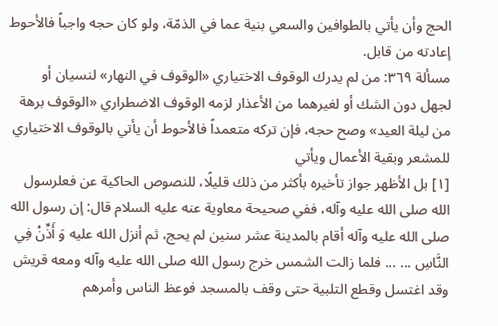الحج وأن يأتي بالطوافين والسعي بنية عما في الذمّة، ولو كان حجه واجباً فالأحوط إعادته من قابل.
مسألة ٣٦٩: من لم يدرك الوقوف الاختياري «الوقوف في النهار» لنسيان أو لجهل دون الشك أو لغيرهما من الأعذار لزمه الوقوف الاضطراري «الوقوف برهة من ليلة العيد» وصح حجه، فإن تركه متعمداً فالأحوط أن يأتي بالوقوف الاختياري للمشعر وبقية الأعمال ويأتي
[١] بل الأظهر جواز تأخيره بأكثر من ذلك قليلًا، للنصوص الحاكية عن فعلرسول الله صلى الله عليه وآله، ففي صحيحة معاوية عنه عليه السلام قال: إن رسول الله صلى الله عليه وآله أقام بالمدينة عشر سنين لم يحج، ثم أنزل الله عليه وَ أَذِّنْ فِي النَّاسِ ... ... فلما زالت الشمس خرج رسول الله صلى الله عليه وآله ومعه قريش وقد اغتسل وقطع التلبية حتى وقف بالمسجد فوعظ الناس وأمرهم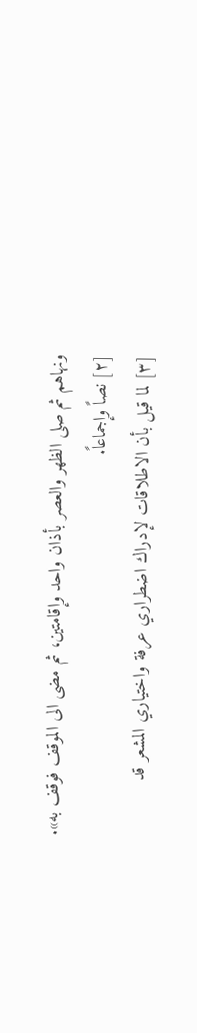ونهاهم ثم صلى الظهر والعصر بأذان واحد وإقامتين، ثم مضى الى الموقف فوقف به».
[٢] نصاً وإجماعاً.
[٣] لما قيل بأن الاطلاقات لإدراك اضطراري عرفة واختياري المشعر قد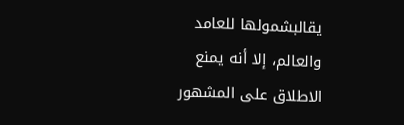يقالبشمولها للعامد والعالم، إلا أنه يمنع الاطلاق على المشهور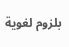بلزوم لغوية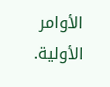الأوامر الأولية.